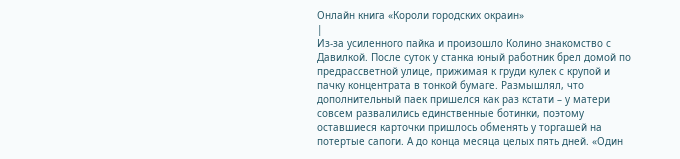Онлайн книга «Короли городских окраин»
|
Из-за усиленного пайка и произошло Колино знакомство с Давилкой. После суток у станка юный работник брел домой по предрассветной улице, прижимая к груди кулек с крупой и пачку концентрата в тонкой бумаге. Размышлял, что дополнительный паек пришелся как раз кстати – у матери совсем развалились единственные ботинки, поэтому оставшиеся карточки пришлось обменять у торгашей на потертые сапоги. А до конца месяца целых пять дней. «Один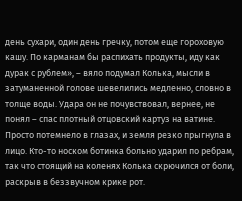день сухари, один день гречку, потом еще гороховую кашу. По карманам бы распихать продукты, иду как дурак с рублем», – вяло подумал Колька, мысли в затуманенной голове шевелились медленно, словно в толще воды. Удара он не почувствовал, вернее, не понял – спас плотный отцовский картуз на ватине. Просто потемнело в глазах, и земля резко прыгнула в лицо. Кто-то носком ботинка больно ударил по ребрам, так что стоящий на коленях Колька скрючился от боли, раскрыв в беззвучном крике рот.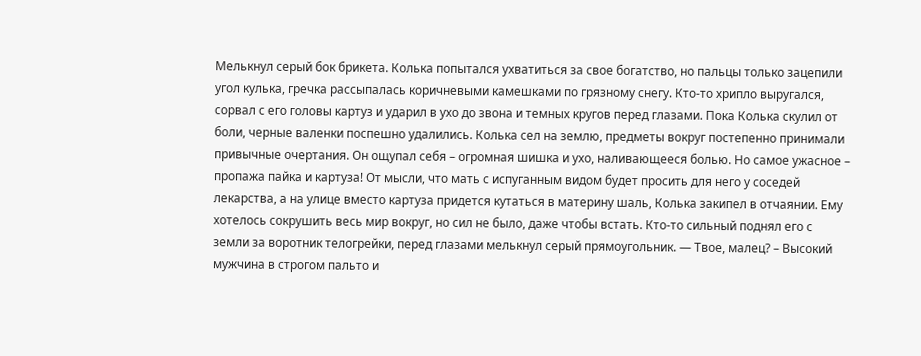Мелькнул серый бок брикета. Колька попытался ухватиться за свое богатство, но пальцы только зацепили угол кулька, гречка рассыпалась коричневыми камешками по грязному снегу. Кто-то хрипло выругался, сорвал с его головы картуз и ударил в ухо до звона и темных кругов перед глазами. Пока Колька скулил от боли, черные валенки поспешно удалились. Колька сел на землю, предметы вокруг постепенно принимали привычные очертания. Он ощупал себя – огромная шишка и ухо, наливающееся болью. Но самое ужасное – пропажа пайка и картуза! От мысли, что мать с испуганным видом будет просить для него у соседей лекарства, а на улице вместо картуза придется кутаться в материну шаль, Колька закипел в отчаянии. Ему хотелось сокрушить весь мир вокруг, но сил не было, даже чтобы встать. Кто-то сильный поднял его с земли за воротник телогрейки, перед глазами мелькнул серый прямоугольник. — Твое, малец? – Высокий мужчина в строгом пальто и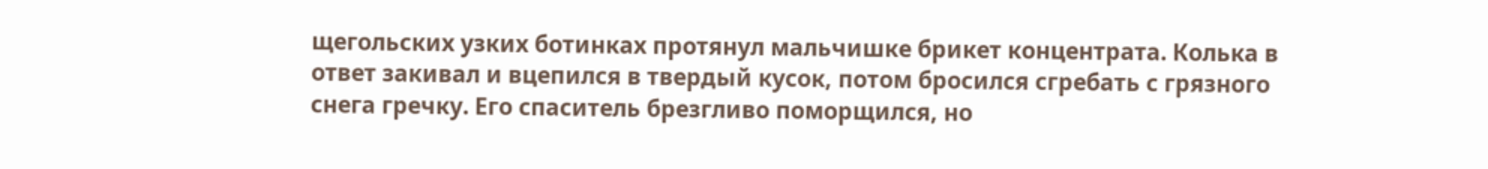щегольских узких ботинках протянул мальчишке брикет концентрата. Колька в ответ закивал и вцепился в твердый кусок, потом бросился сгребать с грязного снега гречку. Его спаситель брезгливо поморщился, но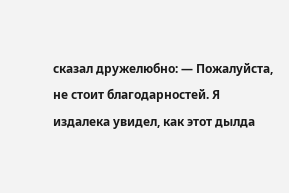сказал дружелюбно: — Пожалуйста, не стоит благодарностей. Я издалека увидел, как этот дылда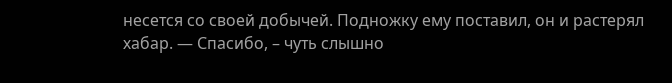несется со своей добычей. Подножку ему поставил, он и растерял хабар. — Спасибо, – чуть слышно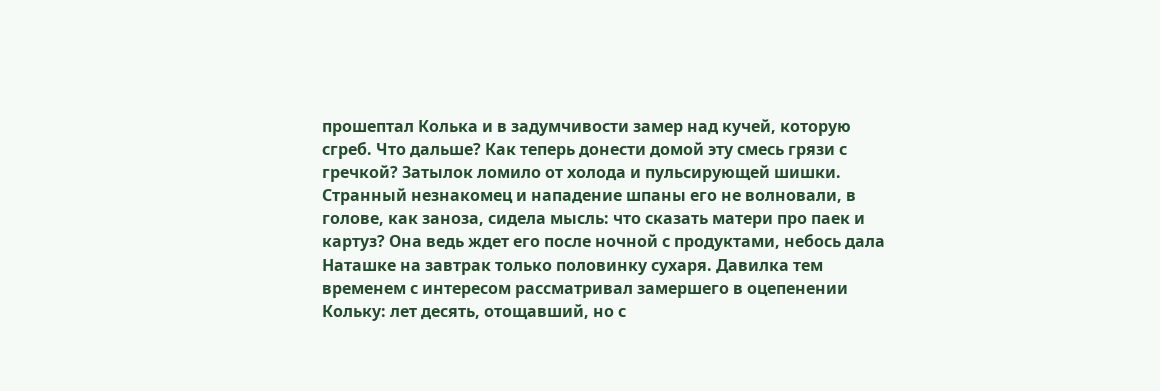прошептал Колька и в задумчивости замер над кучей, которую сгреб. Что дальше? Как теперь донести домой эту смесь грязи с гречкой? Затылок ломило от холода и пульсирующей шишки. Странный незнакомец и нападение шпаны его не волновали, в голове, как заноза, сидела мысль: что сказать матери про паек и картуз? Она ведь ждет его после ночной с продуктами, небось дала Наташке на завтрак только половинку сухаря. Давилка тем временем с интересом рассматривал замершего в оцепенении Кольку: лет десять, отощавший, но с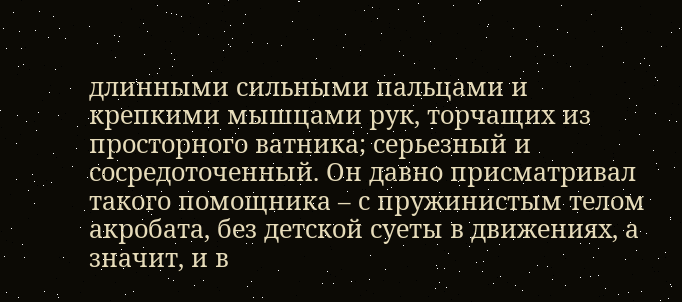длинными сильными пальцами и крепкими мышцами рук, торчащих из просторного ватника; серьезный и сосредоточенный. Он давно присматривал такого помощника – с пружинистым телом акробата, без детской суеты в движениях, а значит, и в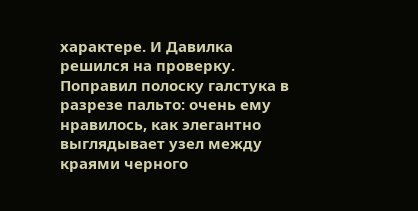характере. И Давилка решился на проверку. Поправил полоску галстука в разрезе пальто: очень ему нравилось, как элегантно выглядывает узел между краями черного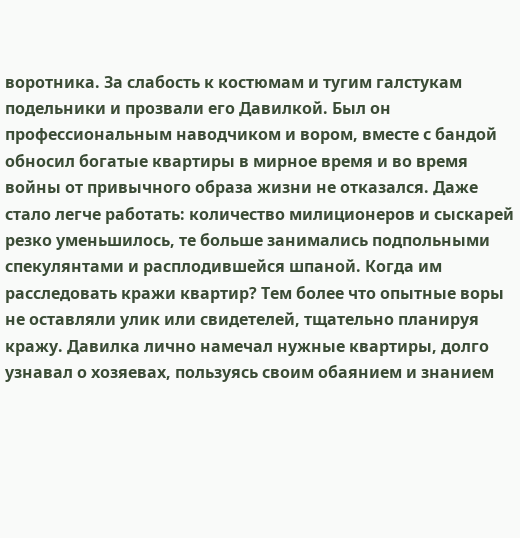воротника. За слабость к костюмам и тугим галстукам подельники и прозвали его Давилкой. Был он профессиональным наводчиком и вором, вместе с бандой обносил богатые квартиры в мирное время и во время войны от привычного образа жизни не отказался. Даже стало легче работать: количество милиционеров и сыскарей резко уменьшилось, те больше занимались подпольными спекулянтами и расплодившейся шпаной. Когда им расследовать кражи квартир? Тем более что опытные воры не оставляли улик или свидетелей, тщательно планируя кражу. Давилка лично намечал нужные квартиры, долго узнавал о хозяевах, пользуясь своим обаянием и знанием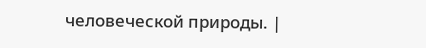человеческой природы. |